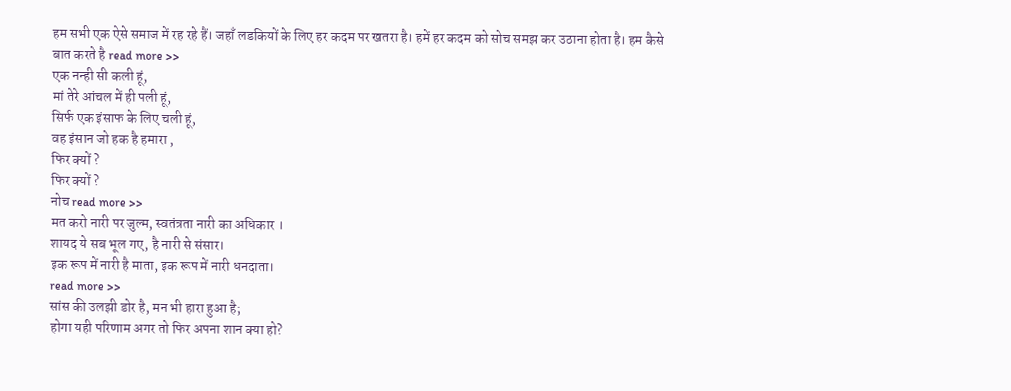हम सभी एक ऐसे समाज में रह रहे हैं। जहाँ लडकियों के लिए हर कदम पर खतरा है। हमें हर कदम को सोच समझ कर उठाना होता है। हम कैसे बात करते है read more >>
एक नन्ही सी कली हूं,
मां तेरे आंचल में ही पली हूं,
सिर्फ एक इंसाफ के लिए चली हूं,
वह इंसान जो हक है हमारा ,
फिर क्यों ?
फिर क्यों ?
नोच read more >>
मत करो नारी पर जुल्म, स्वतंत्रता नारी का अधिकार ।
शायद ये सब भूल गए, है नारी से संसार।
इक रूप में नारी है माता, इक रूप में नारी धनदाता।
read more >>
सांस की उलझी डोर है, मन भी हारा हुआ है;
होगा यही परिणाम अगर तो फिर अपना शान क्या हो?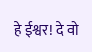हे ईश्वर! दे वो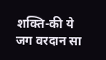शक्ति-की ये जग वरदान सा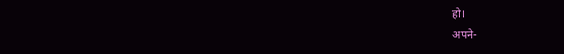हो।
अपने-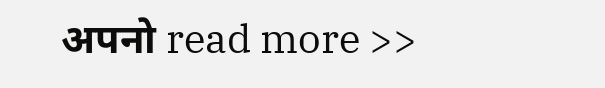अपनो read more >>